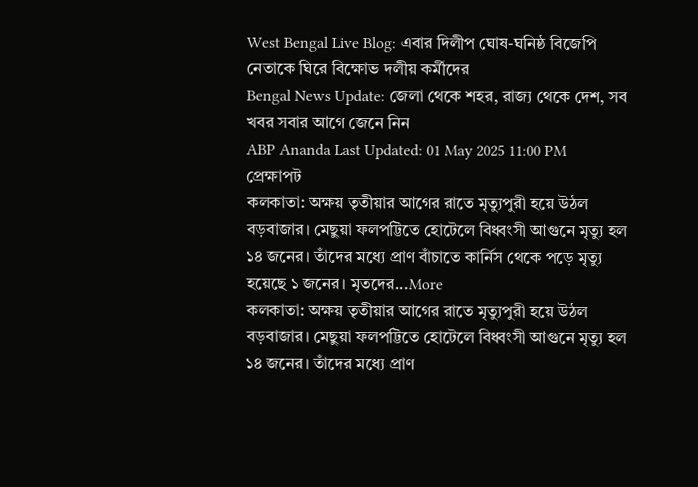West Bengal Live Blog: এবার দিলীপ ঘোষ-ঘনিষ্ঠ বিজেপি নেতাকে ঘিরে বিক্ষোভ দলীয় কর্মীদের
Bengal News Update: জেলা থেকে শহর, রাজ্য থেকে দেশ, সব খবর সবার আগে জেনে নিন
ABP Ananda Last Updated: 01 May 2025 11:00 PM
প্রেক্ষাপট
কলকাতা: অক্ষয় তৃতীয়ার আগের রাতে মৃত্যুপুরী হয়ে উঠল বড়বাজার। মেছুয়া ফলপট্টিতে হোটেলে বিধ্বংসী আগুনে মৃত্যু হল ১৪ জনের। তাঁদের মধ্যে প্রাণ বাঁচাতে কার্নিস থেকে পড়ে মৃত্যু হয়েছে ১ জনের। মৃতদের...More
কলকাতা: অক্ষয় তৃতীয়ার আগের রাতে মৃত্যুপুরী হয়ে উঠল বড়বাজার। মেছুয়া ফলপট্টিতে হোটেলে বিধ্বংসী আগুনে মৃত্যু হল ১৪ জনের। তাঁদের মধ্যে প্রাণ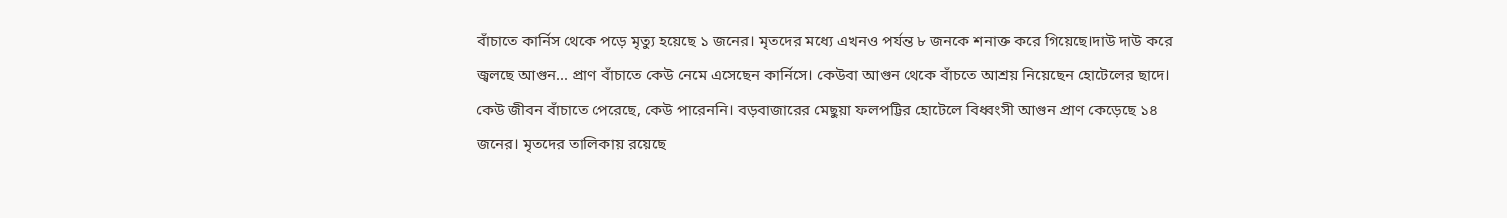বাঁচাতে কার্নিস থেকে পড়ে মৃত্যু হয়েছে ১ জনের। মৃতদের মধ্যে এখনও পর্যন্ত ৮ জনকে শনাক্ত করে গিয়েছে।দাউ দাউ করে জ্বলছে আগুন... প্রাণ বাঁচাতে কেউ নেমে এসেছেন কার্নিসে। কেউবা আগুন থেকে বাঁচতে আশ্রয় নিয়েছেন হোটেলের ছাদে। কেউ জীবন বাঁচাতে পেরেছে, কেউ পারেননি। বড়বাজারের মেছুয়া ফলপট্টির হোটেলে বিধ্বংসী আগুন প্রাণ কেড়েছে ১৪ জনের। মৃতদের তালিকায় রয়েছে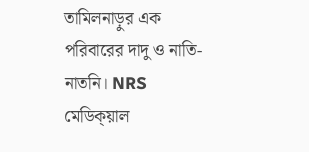তামিলনাড়ুর এক পরিবারের দাদু ও নাতি-নাতনি। NRS মেডিক্য়াল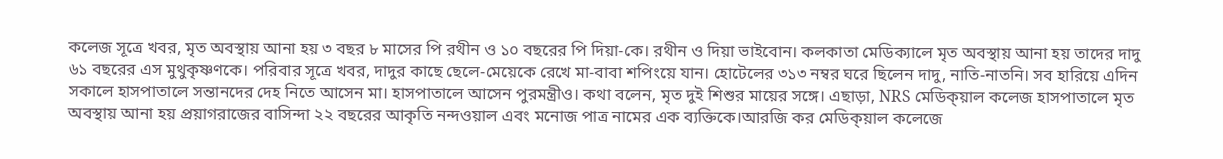কলেজ সূত্রে খবর, মৃত অবস্থায় আনা হয় ৩ বছর ৮ মাসের পি রথীন ও ১০ বছরের পি দিয়া-কে। রথীন ও দিয়া ভাইবোন। কলকাতা মেডিক্যালে মৃত অবস্থায় আনা হয় তাদের দাদু ৬১ বছরের এস মুথুকৃষ্ণণকে। পরিবার সূত্রে খবর, দাদুর কাছে ছেলে-মেয়েকে রেখে মা-বাবা শপিংয়ে যান। হোটেলের ৩১৩ নম্বর ঘরে ছিলেন দাদু, নাতি-নাতনি। সব হারিয়ে এদিন সকালে হাসপাতালে সন্তানদের দেহ নিতে আসেন মা। হাসপাতালে আসেন পুরমন্ত্রীও। কথা বলেন, মৃত দুই শিশুর মায়ের সঙ্গে। এছাড়া, NRS মেডিক্য়াল কলেজ হাসপাতালে মৃত অবস্থায় আনা হয় প্রয়াগরাজের বাসিন্দা ২২ বছরের আকৃতি নন্দওয়াল এবং মনোজ পাত্র নামের এক ব্যক্তিকে।আরজি কর মেডিক্য়াল কলেজে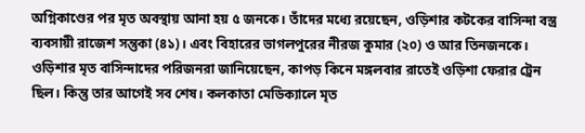অগ্নিকাণ্ডের পর মৃত অবস্থায় আনা হয় ৫ জনকে। তাঁদের মধ্যে রয়েছেন, ওড়িশার কটকের বাসিন্দা বস্ত্র ব্যবসায়ী রাজেশ সন্তুকা (৪১)। এবং বিহারের ভাগলপুরের নীরজ কুমার (২০) ও আর তিনজনকে। ওড়িশার মৃত বাসিন্দাদের পরিজনরা জানিয়েছেন, কাপড় কিনে মঙ্গলবার রাতেই ওড়িশা ফেরার ট্রেন ছিল। কিন্তু তার আগেই সব শেষ। কলকাতা মেডিক্যালে মৃত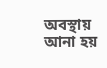অবস্থায় আনা হয়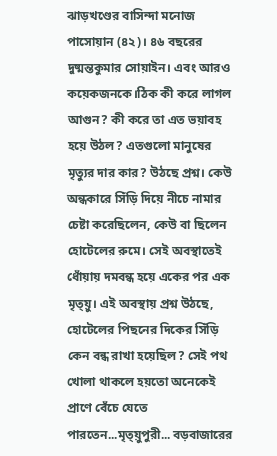ঝাড়খণ্ডের বাসিন্দা মনোজ পাসোয়ান (৪২)। ৪৬ বছরের দুষ্মন্তকুমার সোয়াইন। এবং আরও কয়েকজনকে।ঠিক কী করে লাগল আগুন? কী করে তা এত ভয়াবহ হয়ে উঠল? এতগুলো মানুষের মৃত্যুর দার কার? উঠছে প্রশ্ন। কেউ অন্ধকারে সিঁড়ি দিয়ে নীচে নামার চেষ্টা করেছিলেন, কেউ বা ছিলেন হোটেলের রুমে। সেই অবস্থাতেই ধোঁয়ায় দমবন্ধ হয়ে একের পর এক মৃত্য়ু। এই অবস্থায় প্রশ্ন উঠছে, হোটেলের পিছনের দিকের সিঁড়ি কেন বন্ধ রাখা হয়েছিল? সেই পথ খোলা থাকলে হয়তো অনেকেই প্রাণে বেঁচে যেতে পারতেন...মৃত্য়ুপুরী... বড়বাজারের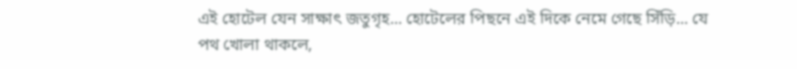এই হোটেল যেন সাক্ষাৎ জতুগৃহ... হোটেলের পিছনে এই দিকে নেমে গেছে সিঁড়ি... যে পথ খোলা থাকলে,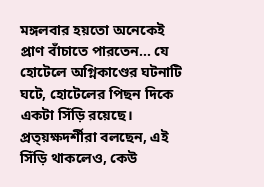মঙ্গলবার হয়তো অনেকেই প্রাণ বাঁচাতে পারতেন... যে হোটেলে অগ্নিকাণ্ডের ঘটনাটি ঘটে, হোটেলের পিছন দিকে একটা সিঁড়ি রয়েছে। প্রত্য়ক্ষদর্শীরা বলছেন, এই সিঁড়ি থাকলেও, কেউ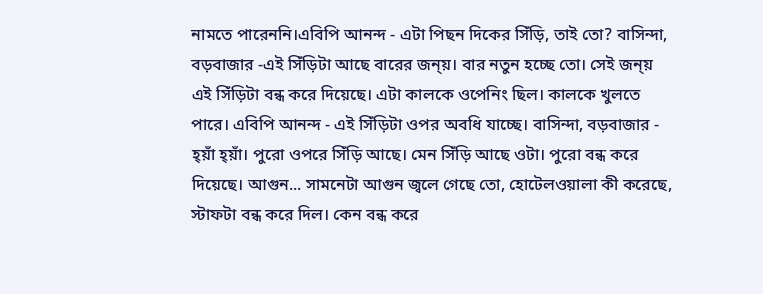নামতে পারেননি।এবিপি আনন্দ - এটা পিছন দিকের সিঁড়ি, তাই তো? বাসিন্দা, বড়বাজার -এই সিঁড়িটা আছে বারের জন্য়। বার নতুন হচ্ছে তো। সেই জন্য় এই সিঁড়িটা বন্ধ করে দিয়েছে। এটা কালকে ওপেনিং ছিল। কালকে খুলতে পারে। এবিপি আনন্দ - এই সিঁড়িটা ওপর অবধি যাচ্ছে। বাসিন্দা, বড়বাজার - হ্য়াঁ হ্য়াঁ। পুরো ওপরে সিঁড়ি আছে। মেন সিঁড়ি আছে ওটা। পুরো বন্ধ করে দিয়েছে। আগুন... সামনেটা আগুন জ্বলে গেছে তো, হোটেলওয়ালা কী করেছে, স্টাফটা বন্ধ করে দিল। কেন বন্ধ করে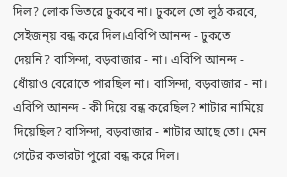দিল? লোক ভিতরে ঢুকবে না। ঢুকলে তো লুঠ করবে, সেইজন্য় বন্ধ করে দিল।এবিপি আনন্দ - ঢুকতে দেয়নি? বাসিন্দা, বড়বাজার - না। এবিপি আনন্দ - ধোঁয়াও বেরোতে পারছিল না। বাসিন্দা, বড়বাজার - না। এবিপি আনন্দ - কী দিয়ে বন্ধ করেছিল? শাটার নামিয়ে দিয়েছিল? বাসিন্দা, বড়বাজার - শাটার আছে তো। মেন গেটের কভারটা পুরো বন্ধ করে দিল।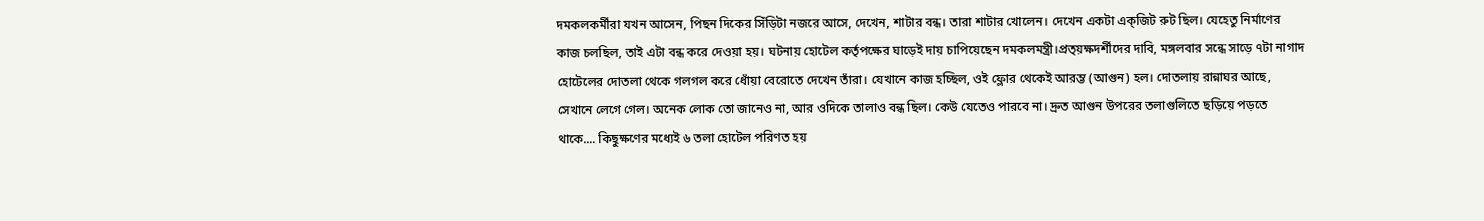দমকলকর্মীরা যখন আসেন, পিছন দিকের সিঁড়িটা নজরে আসে, দেখেন, শাটার বন্ধ। তারা শাটার খোলেন। দেখেন একটা এক্জিট রুট ছিল। যেহেতু নির্মাণের কাজ চলছিল, তাই এটা বন্ধ করে দেওয়া হয়। ঘটনায় হোটেল কর্তৃপক্ষের ঘাড়েই দায় চাপিয়েছেন দমকলমন্ত্রী।প্রত্য়ক্ষদর্শীদের দাবি, মঙ্গলবার সন্ধে সাড়ে ৭টা নাগাদ হোটেলের দোতলা থেকে গলগল করে ধোঁয়া বেরোতে দেখেন তাঁরা। যেখানে কাজ হচ্ছিল, ওই ফ্লোর থেকেই আরম্ভ (আগুন) হল। দোতলায় রান্নাঘর আছে, সেখানে লেগে গেল। অনেক লোক তো জানেও না, আর ওদিকে তালাও বন্ধ ছিল। কেউ যেতেও পারবে না। দ্রুত আগুন উপরের তলাগুলিতে ছড়িয়ে পড়তে থাকে.... কিছুক্ষণের মধ্যেই ৬ তলা হোটেল পরিণত হয়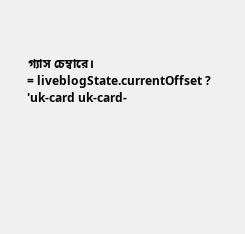গ্যাস চেম্বারে।
= liveblogState.currentOffset ? 'uk-card uk-card-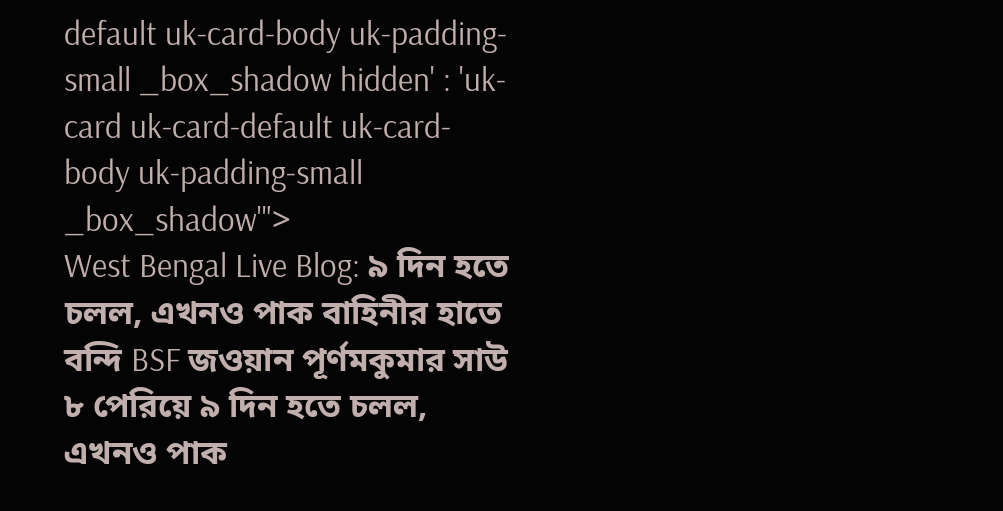default uk-card-body uk-padding-small _box_shadow hidden' : 'uk-card uk-card-default uk-card-body uk-padding-small _box_shadow'">
West Bengal Live Blog: ৯ দিন হতে চলল, এখনও পাক বাহিনীর হাতে বন্দি BSF জওয়ান পূর্ণমকুমার সাউ
৮ পেরিয়ে ৯ দিন হতে চলল, এখনও পাক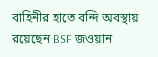বাহিনীর হাতে বন্দি অবস্থায় রয়েছেন BSF জওয়ান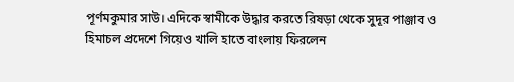পূর্ণমকুমার সাউ। এদিকে স্বামীকে উদ্ধার করতে রিষড়া থেকে সুদূর পাঞ্জাব ও হিমাচল প্রদেশে গিয়েও খালি হাতে বাংলায় ফিরলেন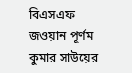বিএসএফ জওয়ান পূর্ণম কুমার সাউয়ের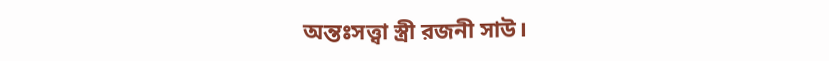অন্তঃসত্ত্বা স্ত্রী রজনী সাউ।